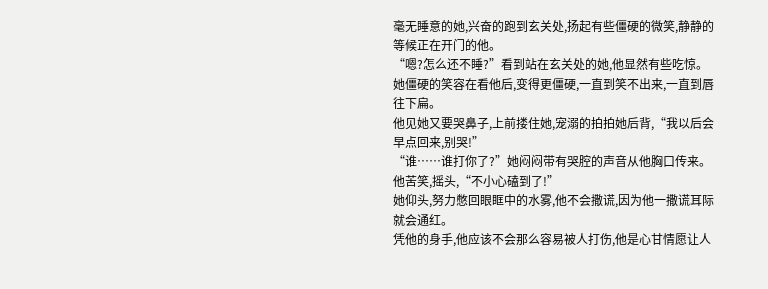毫无睡意的她,兴奋的跑到玄关处,扬起有些僵硬的微笑,静静的等候正在开门的他。
“嗯?怎么还不睡?”看到站在玄关处的她,他显然有些吃惊。
她僵硬的笑容在看他后,变得更僵硬,一直到笑不出来,一直到唇往下扁。
他见她又要哭鼻子,上前搂住她,宠溺的拍拍她后背,“我以后会早点回来,别哭!”
“谁……谁打你了?”她闷闷带有哭腔的声音从他胸口传来。
他苦笑,摇头,“不小心磕到了!”
她仰头,努力憋回眼眶中的水雾,他不会撒谎,因为他一撒谎耳际就会通红。
凭他的身手,他应该不会那么容易被人打伤,他是心甘情愿让人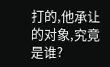打的,他承让的对象,究竟是谁?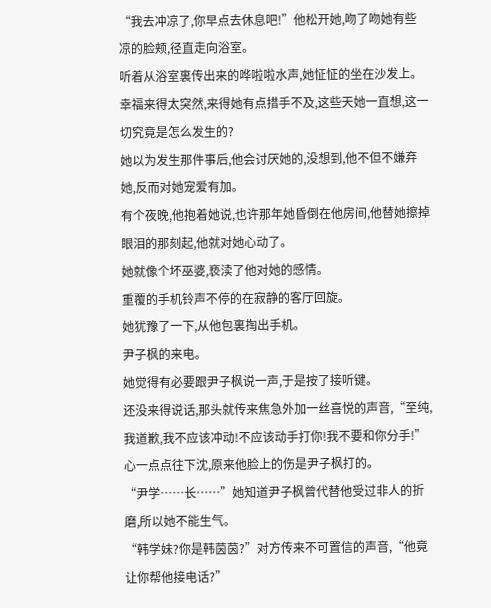“我去冲凉了,你早点去休息吧!”他松开她,吻了吻她有些凉的脸颊,径直走向浴室。
听着从浴室裏传出来的哗啦啦水声,她怔怔的坐在沙发上。
幸福来得太突然,来得她有点措手不及,这些天她一直想,这一切究竟是怎么发生的?
她以为发生那件事后,他会讨厌她的,没想到,他不但不嫌弃她,反而对她宠爱有加。
有个夜晚,他抱着她说,也许那年她昏倒在他房间,他替她擦掉眼泪的那刻起,他就对她心动了。
她就像个坏巫婆,亵渎了他对她的感情。
重覆的手机铃声不停的在寂静的客厅回旋。
她犹豫了一下,从他包裏掏出手机。
尹子枫的来电。
她觉得有必要跟尹子枫说一声,于是按了接听键。
还没来得说话,那头就传来焦急外加一丝喜悦的声音,“至纯,我道歉,我不应该冲动!不应该动手打你!我不要和你分手!”
心一点点往下沈,原来他脸上的伤是尹子枫打的。
“尹学……长……”她知道尹子枫曾代替他受过非人的折磨,所以她不能生气。
“韩学妹?你是韩茵茵?”对方传来不可置信的声音,“他竟让你帮他接电话?”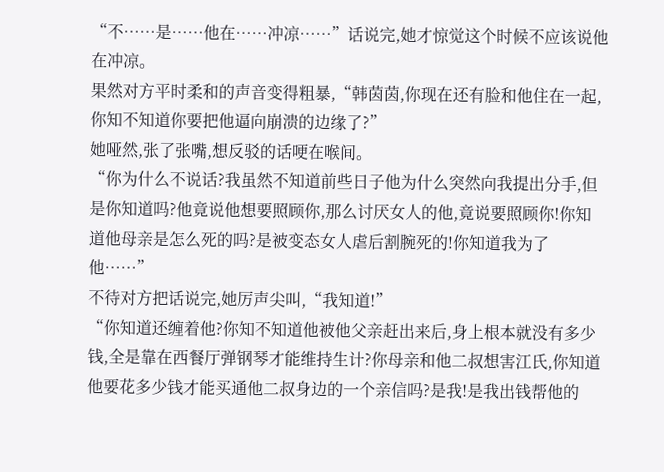“不……是……他在……冲凉……”话说完,她才惊觉这个时候不应该说他在冲凉。
果然对方平时柔和的声音变得粗暴,“韩茵茵,你现在还有脸和他住在一起,你知不知道你要把他逼向崩溃的边缘了?”
她哑然,张了张嘴,想反驳的话哽在喉间。
“你为什么不说话?我虽然不知道前些日子他为什么突然向我提出分手,但是你知道吗?他竟说他想要照顾你,那么讨厌女人的他,竟说要照顾你!你知道他母亲是怎么死的吗?是被变态女人虐后割腕死的!你知道我为了他……”
不待对方把话说完,她厉声尖叫,“我知道!”
“你知道还缠着他?你知不知道他被他父亲赶出来后,身上根本就没有多少钱,全是靠在西餐厅弹钢琴才能维持生计?你母亲和他二叔想害江氏,你知道他要花多少钱才能买通他二叔身边的一个亲信吗?是我!是我出钱帮他的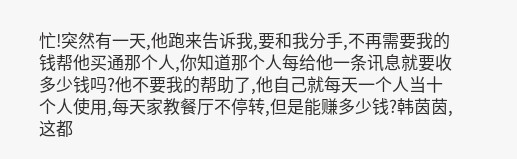忙!突然有一天,他跑来告诉我,要和我分手,不再需要我的钱帮他买通那个人,你知道那个人每给他一条讯息就要收多少钱吗?他不要我的帮助了,他自己就每天一个人当十个人使用,每天家教餐厅不停转,但是能赚多少钱?韩茵茵,这都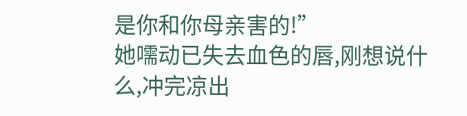是你和你母亲害的!”
她嚅动已失去血色的唇,刚想说什么,冲完凉出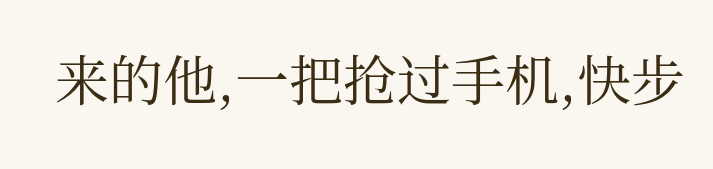来的他,一把抢过手机,快步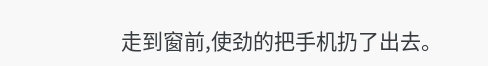走到窗前,使劲的把手机扔了出去。